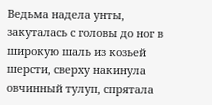Ведьма надела унты, закуталась с головы до ног в широкую шаль из козьей шерсти, сверху накинула овчинный тулуп, спрятала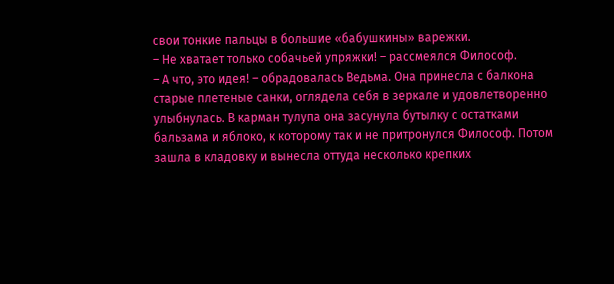свои тонкие пальцы в большие «бабушкины» варежки.
– Не хватает только собачьей упряжки! – рассмеялся Философ.
– А что, это идея! – обрадовалась Ведьма. Она принесла с балкона старые плетеные санки, оглядела себя в зеркале и удовлетворенно улыбнулась. В карман тулупа она засунула бутылку с остатками бальзама и яблоко, к которому так и не притронулся Философ. Потом зашла в кладовку и вынесла оттуда несколько крепких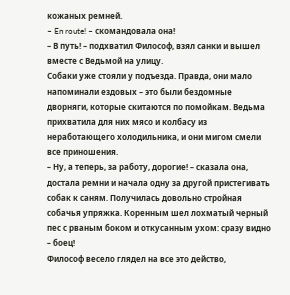кожаных ремней.
– En route! – скомандовала она!
– В путь! – подхватил Философ, взял санки и вышел вместе с Ведьмой на улицу.
Собаки уже стояли у подъезда. Правда, они мало напоминали ездовых – это были бездомные дворняги, которые скитаются по помойкам. Ведьма прихватила для них мясо и колбасу из неработающего холодильника, и они мигом смели все приношения.
– Ну, а теперь, за работу, дорогие! – сказала она, достала ремни и начала одну за другой пристегивать собак к саням. Получилась довольно стройная собачья упряжка. Коренным шел лохматый черный пес с рваным боком и откусанным ухом: сразу видно – боец!
Философ весело глядел на все это действо,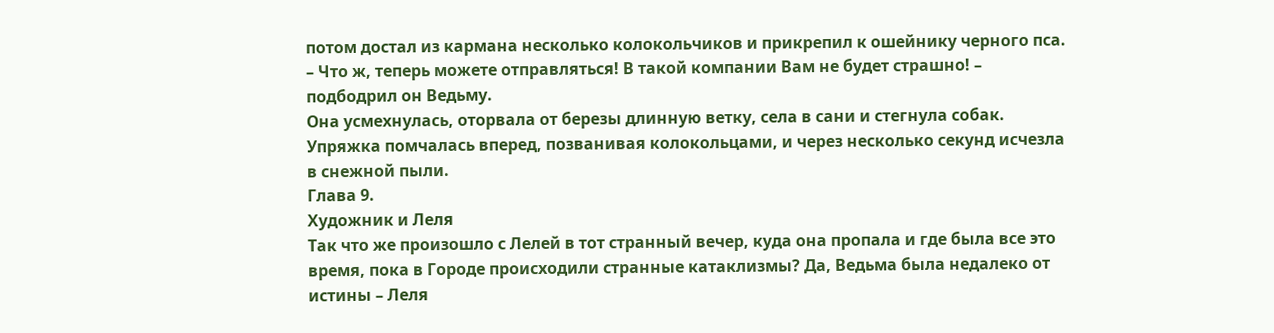потом достал из кармана несколько колокольчиков и прикрепил к ошейнику черного пса.
– Что ж, теперь можете отправляться! В такой компании Вам не будет страшно! – подбодрил он Ведьму.
Она усмехнулась, оторвала от березы длинную ветку, села в сани и стегнула собак. Упряжка помчалась вперед, позванивая колокольцами, и через несколько секунд исчезла в снежной пыли.
Глава 9.
Художник и Леля
Так что же произошло с Лелей в тот странный вечер, куда она пропала и где была все это время, пока в Городе происходили странные катаклизмы? Да, Ведьма была недалеко от истины – Леля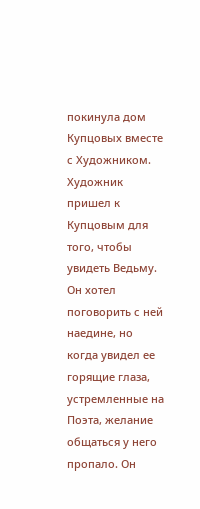покинула дом Купцовых вместе с Художником.
Художник пришел к Купцовым для того, чтобы увидеть Ведьму. Он хотел поговорить с ней наедине, но когда увидел ее горящие глаза, устремленные на Поэта, желание общаться у него пропало. Он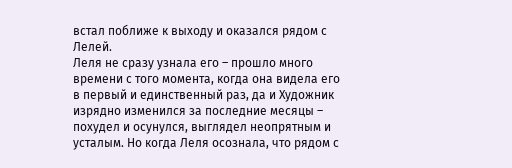встал поближе к выходу и оказался рядом с Лелей.
Леля не сразу узнала его – прошло много времени с того момента, когда она видела его в первый и единственный раз, да и Художник изрядно изменился за последние месяцы – похудел и осунулся, выглядел неопрятным и усталым. Но когда Леля осознала, что рядом с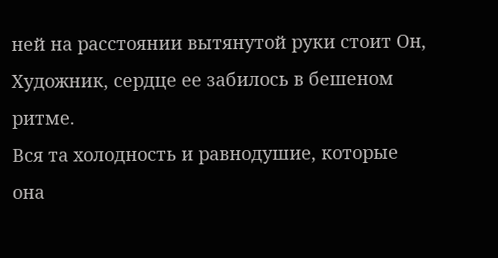ней на расстоянии вытянутой руки стоит Он, Художник, сердце ее забилось в бешеном ритме.
Вся та холодность и равнодушие, которые она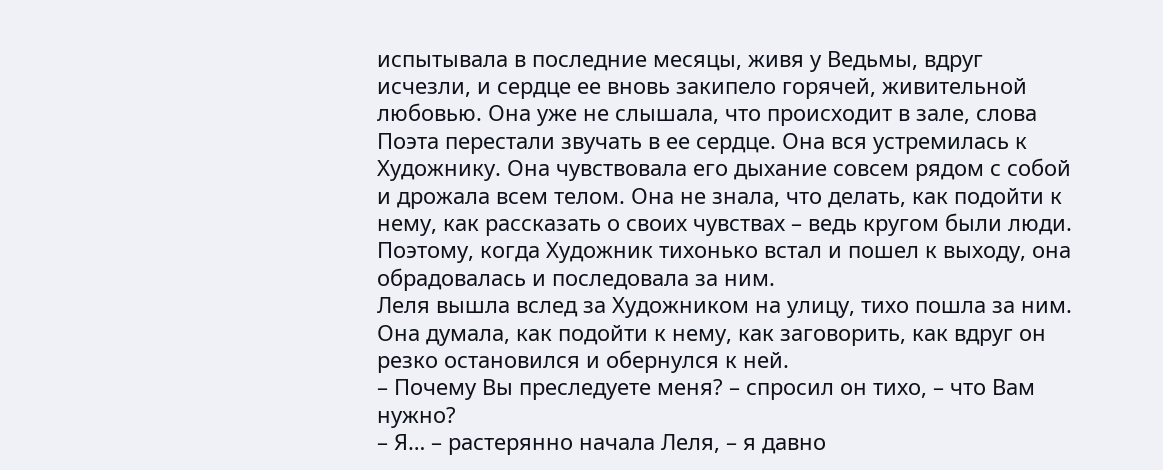испытывала в последние месяцы, живя у Ведьмы, вдруг исчезли, и сердце ее вновь закипело горячей, живительной любовью. Она уже не слышала, что происходит в зале, слова Поэта перестали звучать в ее сердце. Она вся устремилась к Художнику. Она чувствовала его дыхание совсем рядом с собой и дрожала всем телом. Она не знала, что делать, как подойти к нему, как рассказать о своих чувствах – ведь кругом были люди. Поэтому, когда Художник тихонько встал и пошел к выходу, она обрадовалась и последовала за ним.
Леля вышла вслед за Художником на улицу, тихо пошла за ним. Она думала, как подойти к нему, как заговорить, как вдруг он резко остановился и обернулся к ней.
– Почему Вы преследуете меня? – спросил он тихо, – что Вам нужно?
– Я… – растерянно начала Леля, – я давно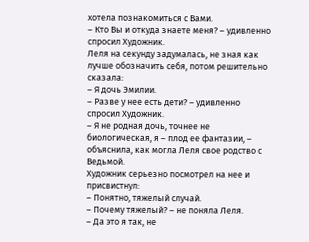хотела познакомиться с Вами.
– Кто Вы и откуда знаете меня? – удивленно спросил Художник.
Леля на секунду задумалась, не зная как лучше обозначить себя, потом решительно сказала:
– Я дочь Эмилии.
– Разве у нее есть дети? – удивленно спросил Художник.
– Я не родная дочь, точнее не биологическая, я – плод ее фантазии, – объяснила, как могла Леля свое родство с Ведьмой.
Художник серьезно посмотрел на нее и присвистнул:
– Понятно, тяжелый случай.
– Почему тяжелый? – не поняла Леля.
– Да это я так, не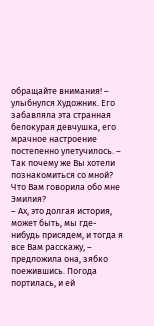обращайте внимания! – улыбнулся Художник. Его забавляла эта странная белокурая девчушка, его мрачное настроение постепенно улетучилось. – Так почему же Вы хотели познакомиться со мной? Что Вам говорила обо мне Эмилия?
– Ах, это долгая история, может быть, мы где-нибудь присядем, и тогда я все Вам расскажу, – предложила она, зябко поежившись. Погода портилась, и ей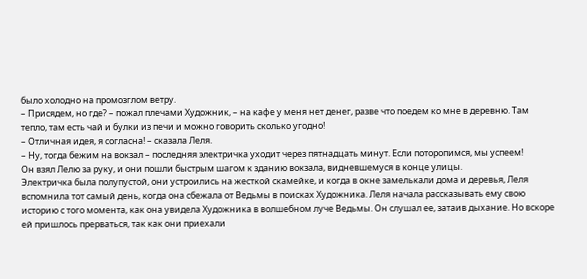было холодно на промозглом ветру.
– Присядем, но где? – пожал плечами Художник, – на кафе у меня нет денег, разве что поедем ко мне в деревню. Там тепло, там есть чай и булки из печи и можно говорить сколько угодно!
– Отличная идея, я согласна! – сказала Леля.
– Ну, тогда бежим на вокзал – последняя электричка уходит через пятнадцать минут. Если поторопимся, мы успеем!
Он взял Лелю за руку, и они пошли быстрым шагом к зданию вокзала, видневшемуся в конце улицы.
Электричка была полупустой, они устроились на жесткой скамейке, и когда в окне замелькали дома и деревья, Леля вспомнила тот самый день, когда она сбежала от Ведьмы в поисках Художника. Леля начала рассказывать ему свою историю с того момента, как она увидела Художника в волшебном луче Ведьмы. Он слушал ее, затаив дыхание. Но вскоре ей пришлось прерваться, так как они приехали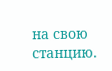на свою станцию.